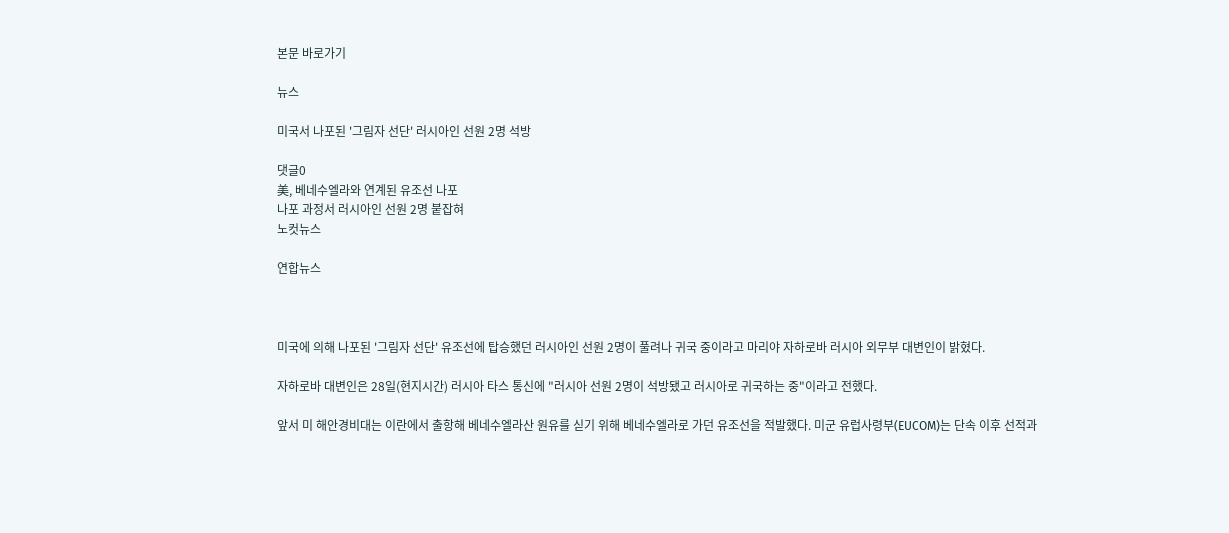본문 바로가기

뉴스

미국서 나포된 '그림자 선단' 러시아인 선원 2명 석방

댓글0
美, 베네수엘라와 연계된 유조선 나포
나포 과정서 러시아인 선원 2명 붙잡혀
노컷뉴스

연합뉴스



미국에 의해 나포된 '그림자 선단' 유조선에 탑승했던 러시아인 선원 2명이 풀려나 귀국 중이라고 마리야 자하로바 러시아 외무부 대변인이 밝혔다.

자하로바 대변인은 28일(현지시간) 러시아 타스 통신에 "러시아 선원 2명이 석방됐고 러시아로 귀국하는 중"이라고 전했다.

앞서 미 해안경비대는 이란에서 출항해 베네수엘라산 원유를 싣기 위해 베네수엘라로 가던 유조선을 적발했다. 미군 유럽사령부(EUCOM)는 단속 이후 선적과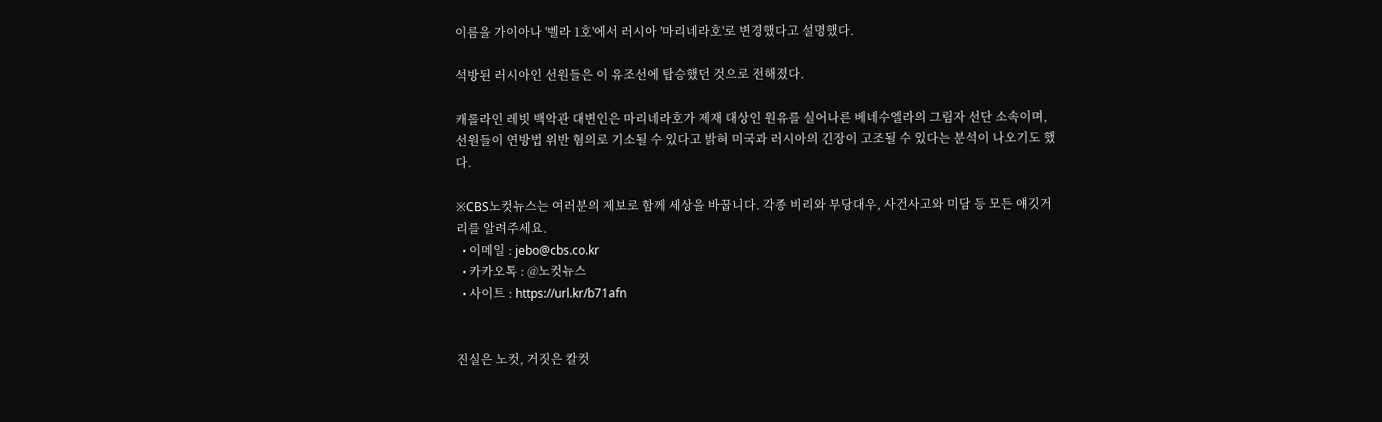이름을 가이아나 '벨라 1호'에서 러시아 '마리네라호'로 변경했다고 설명했다.

석방된 러시아인 선원들은 이 유조선에 탑승했던 것으로 전해졌다.

캐롤라인 레빗 백악관 대변인은 마리네라호가 제재 대상인 원유를 실어나른 베네수엘라의 그림자 선단 소속이며, 선원들이 연방법 위반 혐의로 기소될 수 있다고 밝혀 미국과 러시아의 긴장이 고조될 수 있다는 분석이 나오기도 했다.

※CBS노컷뉴스는 여러분의 제보로 함께 세상을 바꿉니다. 각종 비리와 부당대우, 사건사고와 미담 등 모든 얘깃거리를 알려주세요.
  • 이메일 : jebo@cbs.co.kr
  • 카카오톡 : @노컷뉴스
  • 사이트 : https://url.kr/b71afn


진실은 노컷, 거짓은 칼컷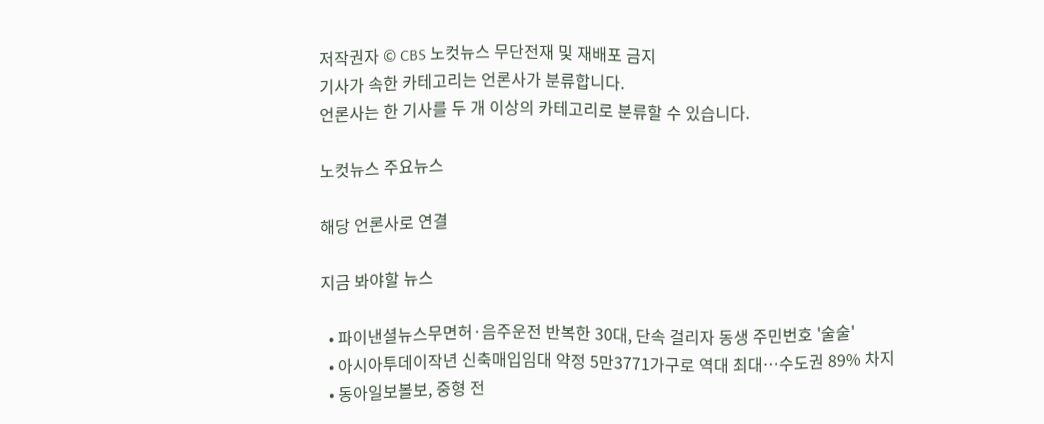저작권자 © CBS 노컷뉴스 무단전재 및 재배포 금지
기사가 속한 카테고리는 언론사가 분류합니다.
언론사는 한 기사를 두 개 이상의 카테고리로 분류할 수 있습니다.

노컷뉴스 주요뉴스

해당 언론사로 연결

지금 봐야할 뉴스

  • 파이낸셜뉴스무면허·음주운전 반복한 30대, 단속 걸리자 동생 주민번호 '술술'
  • 아시아투데이작년 신축매입임대 약정 5만3771가구로 역대 최대…수도권 89% 차지
  • 동아일보볼보, 중형 전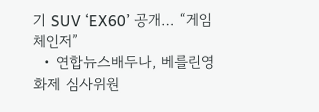기 SUV ‘EX60’ 공개… “게임체인저”
  • 연합뉴스배두나, 베를린영화제 심사위원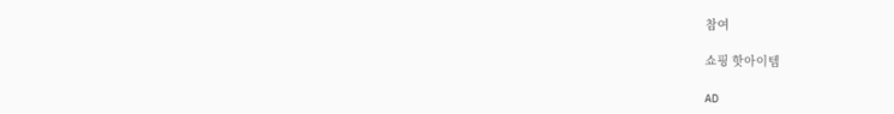참여

쇼핑 핫아이템

AD